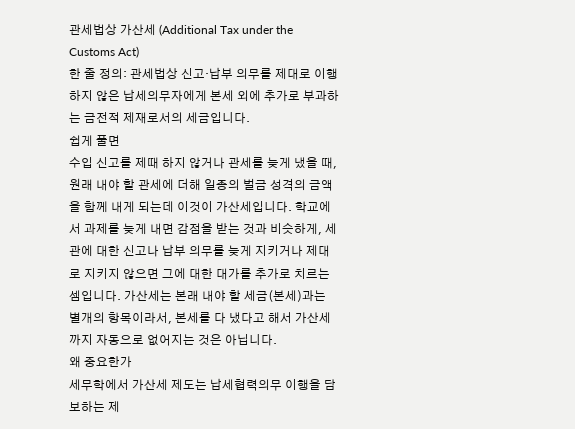관세법상 가산세 (Additional Tax under the Customs Act)
한 줄 정의: 관세법상 신고·납부 의무를 제대로 이행하지 않은 납세의무자에게 본세 외에 추가로 부과하는 금전적 제재로서의 세금입니다.
쉽게 풀면
수입 신고를 제때 하지 않거나 관세를 늦게 냈을 때, 원래 내야 할 관세에 더해 일종의 벌금 성격의 금액을 함께 내게 되는데 이것이 가산세입니다. 학교에서 과제를 늦게 내면 감점을 받는 것과 비슷하게, 세관에 대한 신고나 납부 의무를 늦게 지키거나 제대로 지키지 않으면 그에 대한 대가를 추가로 치르는 셈입니다. 가산세는 본래 내야 할 세금(본세)과는 별개의 항목이라서, 본세를 다 냈다고 해서 가산세까지 자동으로 없어지는 것은 아닙니다.
왜 중요한가
세무학에서 가산세 제도는 납세협력의무 이행을 담보하는 제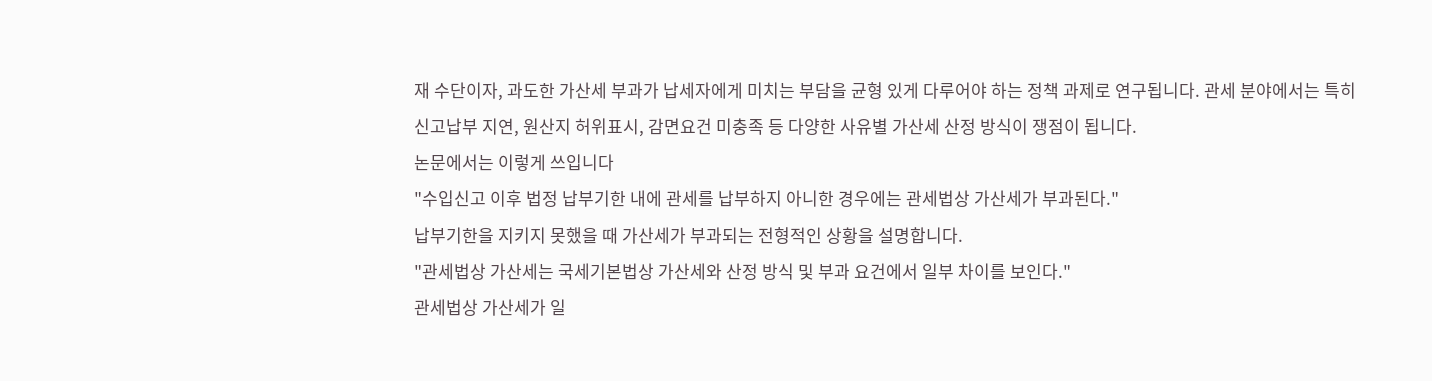재 수단이자, 과도한 가산세 부과가 납세자에게 미치는 부담을 균형 있게 다루어야 하는 정책 과제로 연구됩니다. 관세 분야에서는 특히 신고납부 지연, 원산지 허위표시, 감면요건 미충족 등 다양한 사유별 가산세 산정 방식이 쟁점이 됩니다.
논문에서는 이렇게 쓰입니다
"수입신고 이후 법정 납부기한 내에 관세를 납부하지 아니한 경우에는 관세법상 가산세가 부과된다."
납부기한을 지키지 못했을 때 가산세가 부과되는 전형적인 상황을 설명합니다.
"관세법상 가산세는 국세기본법상 가산세와 산정 방식 및 부과 요건에서 일부 차이를 보인다."
관세법상 가산세가 일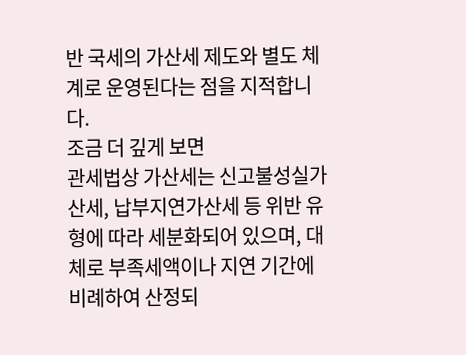반 국세의 가산세 제도와 별도 체계로 운영된다는 점을 지적합니다.
조금 더 깊게 보면
관세법상 가산세는 신고불성실가산세, 납부지연가산세 등 위반 유형에 따라 세분화되어 있으며, 대체로 부족세액이나 지연 기간에 비례하여 산정되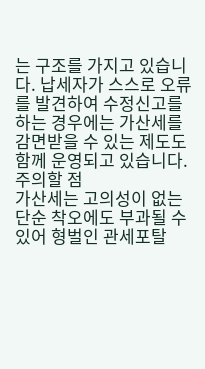는 구조를 가지고 있습니다. 납세자가 스스로 오류를 발견하여 수정신고를 하는 경우에는 가산세를 감면받을 수 있는 제도도 함께 운영되고 있습니다.
주의할 점
가산세는 고의성이 없는 단순 착오에도 부과될 수 있어 형벌인 관세포탈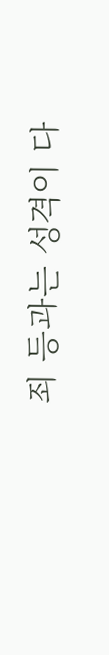죄 등과는 성격이 다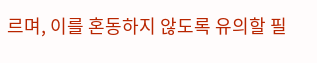르며, 이를 혼동하지 않도록 유의할 필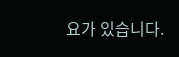요가 있습니다.